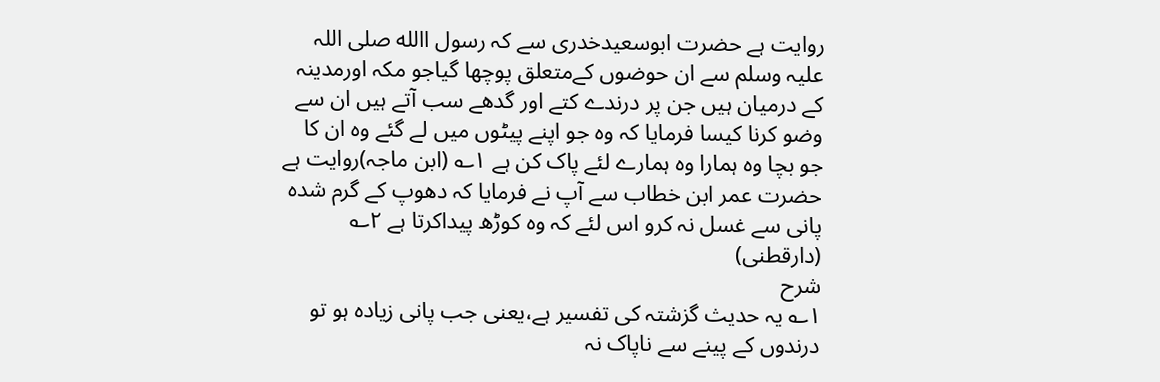روایت ہے حضرت ابوسعیدخدری سے کہ رسول االله صلی اللہ علیہ وسلم سے ان حوضوں کےمتعلق پوچھا گیاجو مکہ اورمدینہ کے درمیان ہیں جن پر درندے کتے اور گدھے سب آتے ہیں ان سے وضو کرنا کیسا فرمایا کہ وہ جو اپنے پیٹوں میں لے گئے وہ ان کا جو بچا وہ ہمارا وہ ہمارے لئے پاک کن ہے ۱؎ (ابن ماجہ)روایت ہے حضرت عمر ابن خطاب سے آپ نے فرمایا کہ دھوپ کے گرم شدہ پانی سے غسل نہ کرو اس لئے کہ وہ کوڑھ پیداکرتا ہے ۲؎ (دارقطنی)
شرح
۱؎ یہ حدیث گزشتہ کی تفسیر ہے،یعنی جب پانی زیادہ ہو تو درندوں کے پینے سے ناپاک نہ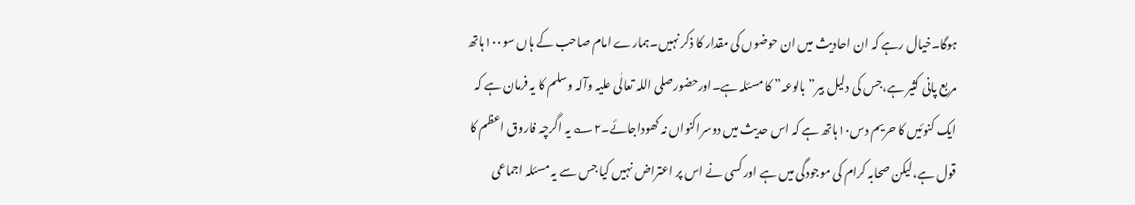ہوگا۔خیال رہے کہ ان احادیث میں ان حوضوں کی مقدار کا ذکر نہیں۔ہمارے امام صاحب کے ہاں سو۱۰۰ہاتھ مربع پانی کثیر ہے،جس کی دلیل بیر”بالوعہ” کا مسئلہ ہے۔اورحضورصلی اللہ تعالٰی علیہ وآلہ وسلم کا یہ فرمان ہے کہ ایک کنوئیں کا حریم دس۱۰ہاتھ ہے کہ اس حدیث میں دوسراکنواں نہ کھوداجائے۔۲؎ یہ اگرچہ فاروق اعظم کا قول ہے،لیکن صحابہ کرام کی موجودگی میں ہے اور کسی نے اس پر اعتراض نہیں کیا جس سے یہ مسئلہ اجماعی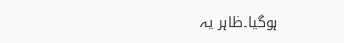ہوگیا۔ظاہر یہ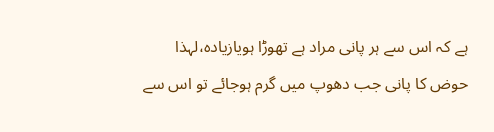ہے کہ اس سے ہر پانی مراد ہے تھوڑا ہویازیادہ،لہذا حوض کا پانی جب دھوپ میں گرم ہوجائے تو اس سے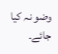وضو نہ کیا جائے۔